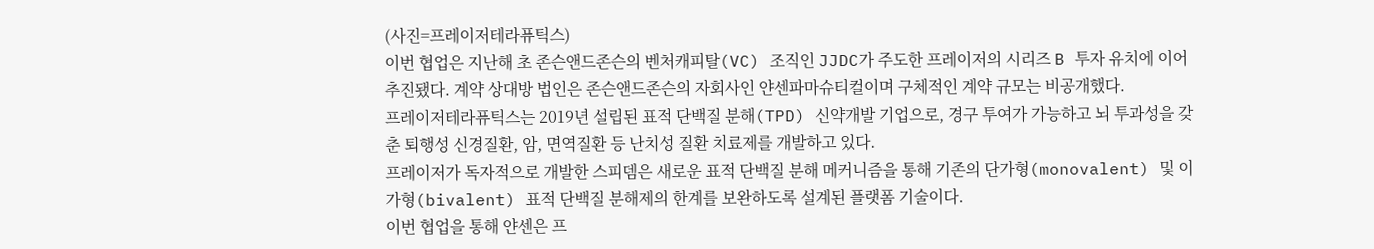(사진=프레이저테라퓨틱스)
이번 협업은 지난해 초 존슨앤드존슨의 벤처캐피탈(VC) 조직인 JJDC가 주도한 프레이저의 시리즈 B 투자 유치에 이어 추진됐다. 계약 상대방 법인은 존슨앤드존슨의 자회사인 얀센파마슈티컬이며 구체적인 계약 규모는 비공개했다.
프레이저테라퓨틱스는 2019년 설립된 표적 단백질 분해(TPD) 신약개발 기업으로, 경구 투여가 가능하고 뇌 투과성을 갖춘 퇴행성 신경질환, 암, 면역질환 등 난치성 질환 치료제를 개발하고 있다.
프레이저가 독자적으로 개발한 스피뎀은 새로운 표적 단백질 분해 메커니즘을 통해 기존의 단가형(monovalent) 및 이가형(bivalent) 표적 단백질 분해제의 한계를 보완하도록 설계된 플랫폼 기술이다.
이번 협업을 통해 얀센은 프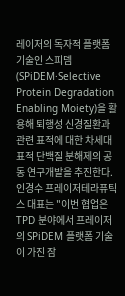레이저의 독자적 플랫폼 기술인 스피뎀(SPiDEM·Selective Protein Degradation Enabling Moiety)을 활용해 퇴행성 신경질환과 관련 표적에 대한 차세대 표적 단백질 분해제의 공동 연구개발을 추진한다.
인경수 프레이저테라퓨틱스 대표는 "이번 협업은 TPD 분야에서 프레이저의 SPiDEM 플랫폼 기술이 가진 잠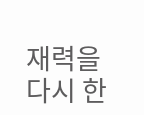재력을 다시 한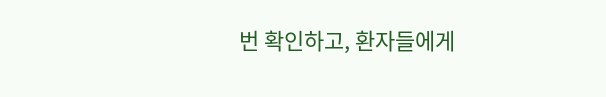번 확인하고, 환자들에게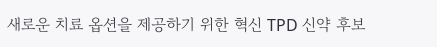새로운 치료 옵션을 제공하기 위한 혁신 TPD 신약 후보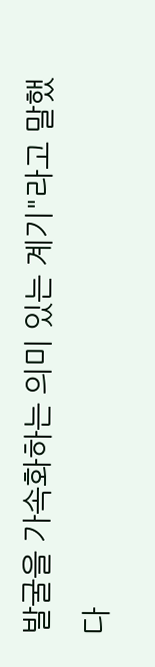발굴을 가속화하는 의미 있는 계기"라고 말했다